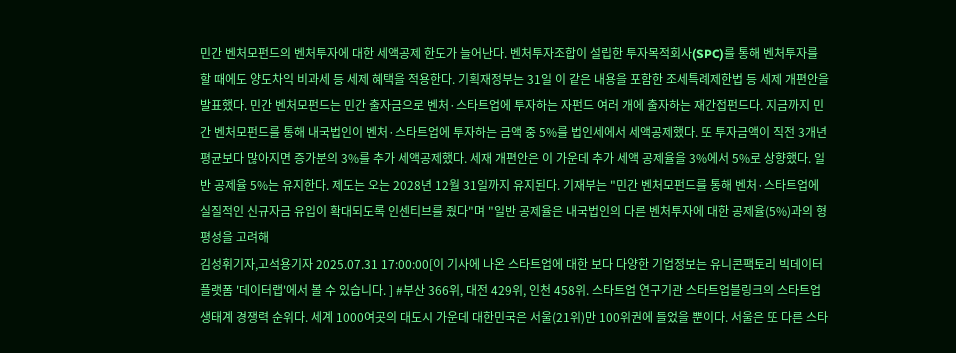민간 벤처모펀드의 벤처투자에 대한 세액공제 한도가 늘어난다. 벤처투자조합이 설립한 투자목적회사(SPC)를 통해 벤처투자를 할 때에도 양도차익 비과세 등 세제 혜택을 적용한다. 기획재정부는 31일 이 같은 내용을 포함한 조세특례제한법 등 세제 개편안을 발표했다. 민간 벤처모펀드는 민간 출자금으로 벤처·스타트업에 투자하는 자펀드 여러 개에 출자하는 재간접펀드다. 지금까지 민간 벤처모펀드를 통해 내국법인이 벤처·스타트업에 투자하는 금액 중 5%를 법인세에서 세액공제했다. 또 투자금액이 직전 3개년 평균보다 많아지면 증가분의 3%를 추가 세액공제했다. 세재 개편안은 이 가운데 추가 세액 공제율을 3%에서 5%로 상향했다. 일반 공제율 5%는 유지한다. 제도는 오는 2028년 12월 31일까지 유지된다. 기재부는 "민간 벤처모펀드를 통해 벤처·스타트업에 실질적인 신규자금 유입이 확대되도록 인센티브를 줬다"며 "일반 공제율은 내국법인의 다른 벤처투자에 대한 공제율(5%)과의 형평성을 고려해
김성휘기자,고석용기자 2025.07.31 17:00:00[이 기사에 나온 스타트업에 대한 보다 다양한 기업정보는 유니콘팩토리 빅데이터 플랫폼 '데이터랩'에서 볼 수 있습니다. ] #부산 366위, 대전 429위, 인천 458위. 스타트업 연구기관 스타트업블링크의 스타트업 생태계 경쟁력 순위다. 세계 1000여곳의 대도시 가운데 대한민국은 서울(21위)만 100위권에 들었을 뿐이다. 서울은 또 다른 스타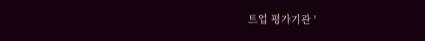트업 평가기관 '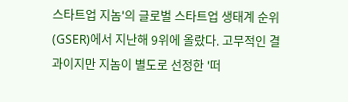스타트업 지놈'의 글로벌 스타트업 생태계 순위(GSER)에서 지난해 9위에 올랐다. 고무적인 결과이지만 지놈이 별도로 선정한 '떠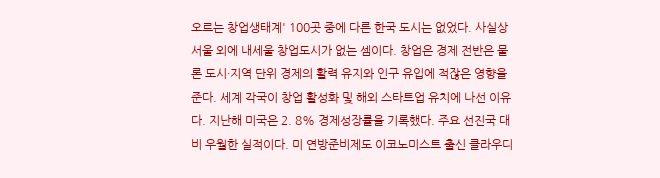오르는 창업생태계' 100곳 중에 다른 한국 도시는 없었다. 사실상 서울 외에 내세울 창업도시가 없는 셈이다. 창업은 경제 전반은 물론 도시·지역 단위 경제의 활력 유지와 인구 유입에 적잖은 영향을 준다. 세계 각국이 창업 활성화 및 해외 스타트업 유치에 나선 이유다. 지난해 미국은 2. 8% 경제성장률을 기록했다. 주요 선진국 대비 우월한 실적이다. 미 연방준비제도 이코노미스트 출신 클라우디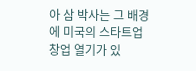아 삼 박사는 그 배경에 미국의 스타트업 창업 열기가 있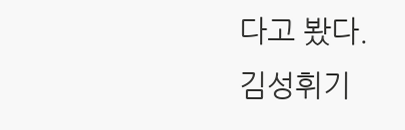다고 봤다.
김성휘기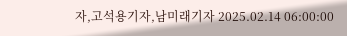자,고석용기자,남미래기자 2025.02.14 06:00:00